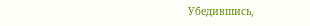Убедившись,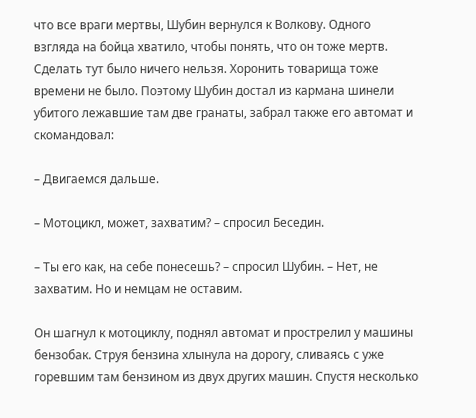что все враги мертвы, Шубин вернулся к Волкову. Одного взгляда на бойца хватило, чтобы понять, что он тоже мертв. Сделать тут было ничего нельзя. Хоронить товарища тоже времени не было. Поэтому Шубин достал из кармана шинели убитого лежавшие там две гранаты, забрал также его автомат и скомандовал:

– Двигаемся дальше.

– Мотоцикл, может, захватим? – спросил Беседин.

– Ты его как, на себе понесешь? – спросил Шубин. – Нет, не захватим. Но и немцам не оставим.

Он шагнул к мотоциклу, поднял автомат и прострелил у машины бензобак. Струя бензина хлынула на дорогу, сливаясь с уже горевшим там бензином из двух других машин. Спустя несколько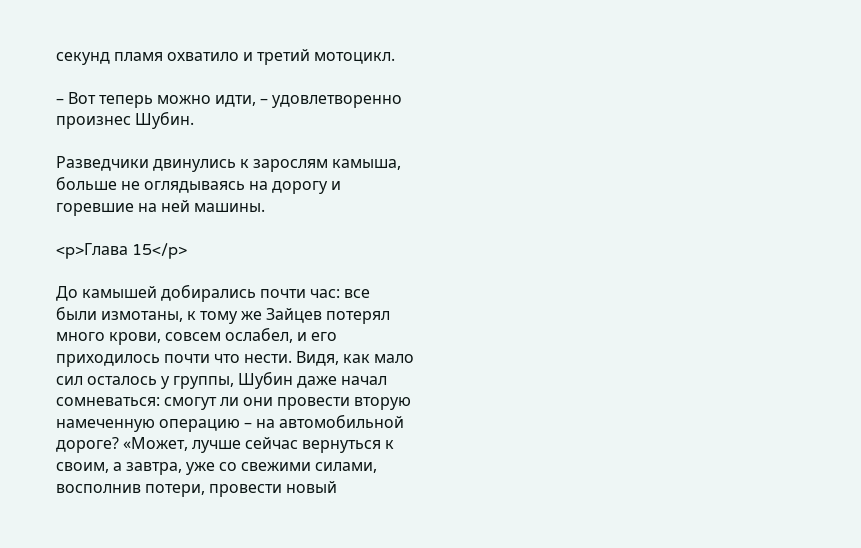секунд пламя охватило и третий мотоцикл.

– Вот теперь можно идти, – удовлетворенно произнес Шубин.

Разведчики двинулись к зарослям камыша, больше не оглядываясь на дорогу и горевшие на ней машины.

<p>Глава 15</p>

До камышей добирались почти час: все были измотаны, к тому же Зайцев потерял много крови, совсем ослабел, и его приходилось почти что нести. Видя, как мало сил осталось у группы, Шубин даже начал сомневаться: смогут ли они провести вторую намеченную операцию – на автомобильной дороге? «Может, лучше сейчас вернуться к своим, а завтра, уже со свежими силами, восполнив потери, провести новый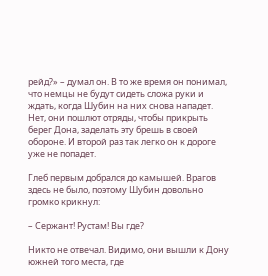рейд?» – думал он. В то же время он понимал, что немцы не будут сидеть сложа руки и ждать, когда Шубин на них снова нападет. Нет, они пошлют отряды, чтобы прикрыть берег Дона, заделать эту брешь в своей обороне. И второй раз так легко он к дороге уже не попадет.

Глеб первым добрался до камышей. Врагов здесь не было, поэтому Шубин довольно громко крикнул:

– Сержант! Рустам! Вы где?

Никто не отвечал. Видимо, они вышли к Дону южней того места, где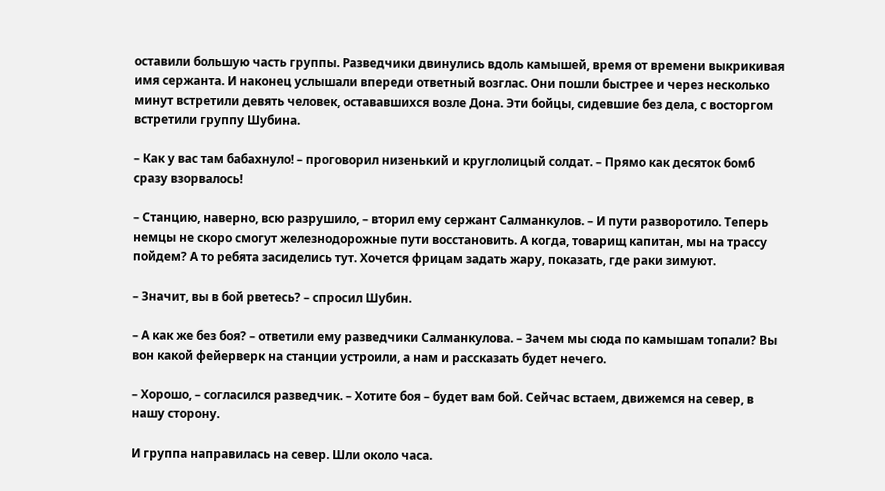оставили большую часть группы. Разведчики двинулись вдоль камышей, время от времени выкрикивая имя сержанта. И наконец услышали впереди ответный возглас. Они пошли быстрее и через несколько минут встретили девять человек, остававшихся возле Дона. Эти бойцы, сидевшие без дела, с восторгом встретили группу Шубина.

– Как у вас там бабахнуло! – проговорил низенький и круглолицый солдат. – Прямо как десяток бомб сразу взорвалось!

– Станцию, наверно, всю разрушило, – вторил ему сержант Салманкулов. – И пути разворотило. Теперь немцы не скоро смогут железнодорожные пути восстановить. А когда, товарищ капитан, мы на трассу пойдем? А то ребята засиделись тут. Хочется фрицам задать жару, показать, где раки зимуют.

– Значит, вы в бой рветесь? – спросил Шубин.

– А как же без боя? – ответили ему разведчики Салманкулова. – Зачем мы сюда по камышам топали? Вы вон какой фейерверк на станции устроили, а нам и рассказать будет нечего.

– Хорошо, – согласился разведчик. – Хотите боя – будет вам бой. Сейчас встаем, движемся на север, в нашу сторону.

И группа направилась на север. Шли около часа.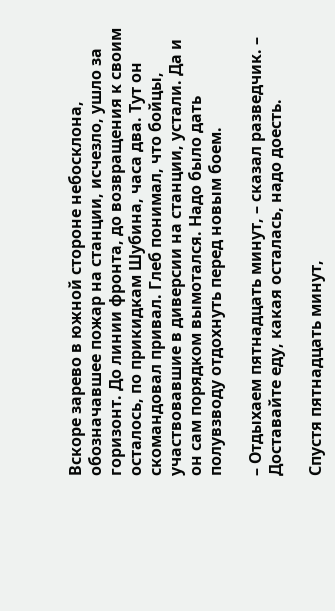Вскоре зарево в южной стороне небосклона, обозначавшее пожар на станции, исчезло, ушло за горизонт. До линии фронта, до возвращения к своим осталось, по прикидкам Шубина, часа два. Тут он скомандовал привал. Глеб понимал, что бойцы, участвовавшие в диверсии на станции, устали. Да и он сам порядком вымотался. Надо было дать полувзводу отдохнуть перед новым боем.

– Отдыхаем пятнадцать минут, – сказал разведчик. – Доставайте еду, какая осталась, надо доесть.

Спустя пятнадцать минут,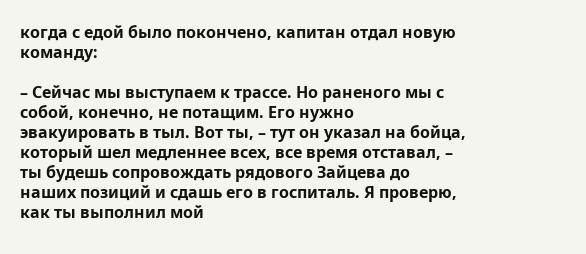когда с едой было покончено, капитан отдал новую команду:

– Сейчас мы выступаем к трассе. Но раненого мы с собой, конечно, не потащим. Его нужно эвакуировать в тыл. Вот ты, – тут он указал на бойца, который шел медленнее всех, все время отставал, – ты будешь сопровождать рядового Зайцева до наших позиций и сдашь его в госпиталь. Я проверю, как ты выполнил мой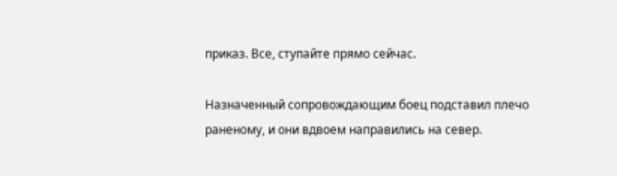приказ. Все, ступайте прямо сейчас.

Назначенный сопровождающим боец подставил плечо раненому, и они вдвоем направились на север.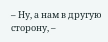– Ну, а нам в другую сторону, –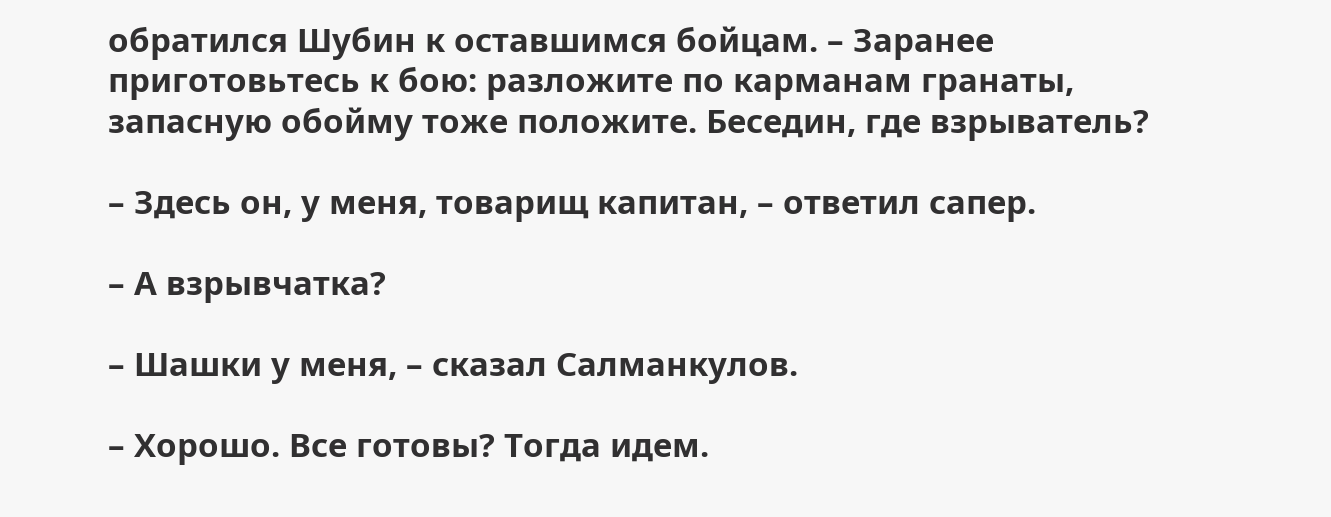обратился Шубин к оставшимся бойцам. – Заранее приготовьтесь к бою: разложите по карманам гранаты, запасную обойму тоже положите. Беседин, где взрыватель?

– Здесь он, у меня, товарищ капитан, – ответил сапер.

– А взрывчатка?

– Шашки у меня, – сказал Салманкулов.

– Хорошо. Все готовы? Тогда идем.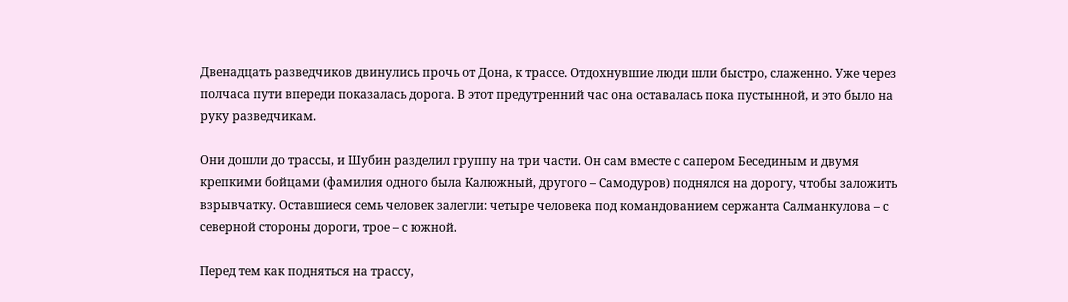Двенадцать разведчиков двинулись прочь от Дона, к трассе. Отдохнувшие люди шли быстро, слаженно. Уже через полчаса пути впереди показалась дорога. В этот предутренний час она оставалась пока пустынной, и это было на руку разведчикам.

Они дошли до трассы, и Шубин разделил группу на три части. Он сам вместе с сапером Бесединым и двумя крепкими бойцами (фамилия одного была Калюжный, другого – Самодуров) поднялся на дорогу, чтобы заложить взрывчатку. Оставшиеся семь человек залегли: четыре человека под командованием сержанта Салманкулова – с северной стороны дороги, трое – с южной.

Перед тем как подняться на трассу,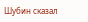Шубин сказал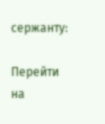сержанту:

Перейти на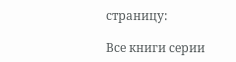страницу:

Все книги серии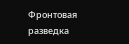Фронтовая разведка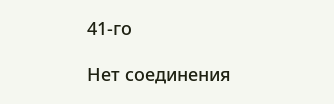41-го

Нет соединения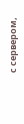с сервером,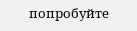попробуйте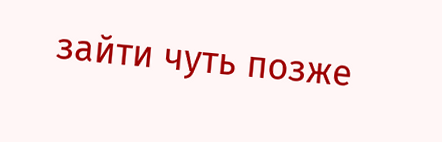зайти чуть позже